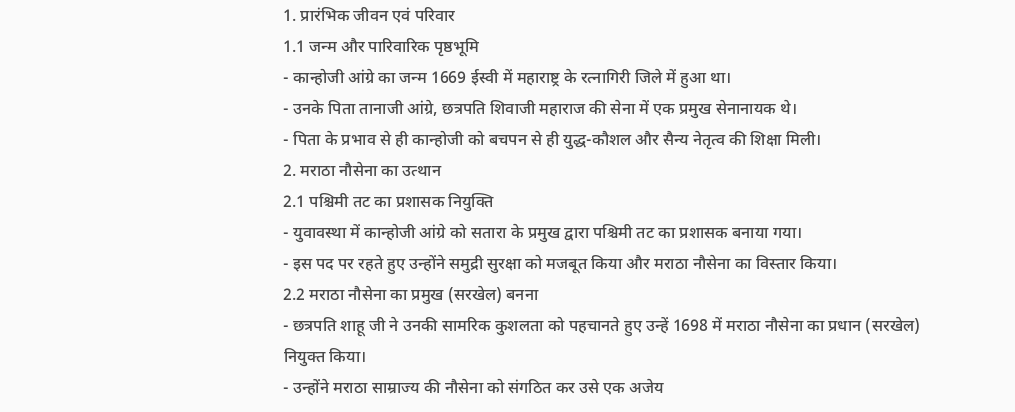1. प्रारंभिक जीवन एवं परिवार
1.1 जन्म और पारिवारिक पृष्ठभूमि
- कान्होजी आंग्रे का जन्म 1669 ईस्वी में महाराष्ट्र के रत्नागिरी जिले में हुआ था।
- उनके पिता तानाजी आंग्रे, छत्रपति शिवाजी महाराज की सेना में एक प्रमुख सेनानायक थे।
- पिता के प्रभाव से ही कान्होजी को बचपन से ही युद्ध-कौशल और सैन्य नेतृत्व की शिक्षा मिली।
2. मराठा नौसेना का उत्थान
2.1 पश्चिमी तट का प्रशासक नियुक्ति
- युवावस्था में कान्होजी आंग्रे को सतारा के प्रमुख द्वारा पश्चिमी तट का प्रशासक बनाया गया।
- इस पद पर रहते हुए उन्होंने समुद्री सुरक्षा को मजबूत किया और मराठा नौसेना का विस्तार किया।
2.2 मराठा नौसेना का प्रमुख (सरखेल) बनना
- छत्रपति शाहू जी ने उनकी सामरिक कुशलता को पहचानते हुए उन्हें 1698 में मराठा नौसेना का प्रधान (सरखेल) नियुक्त किया।
- उन्होंने मराठा साम्राज्य की नौसेना को संगठित कर उसे एक अजेय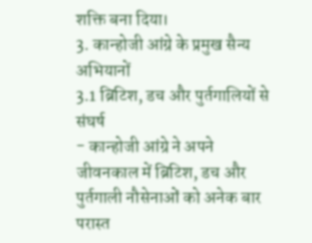शक्ति बना दिया।
3. कान्होजी आंग्रे के प्रमुख सैन्य अभियानों
3.1 ब्रिटिश, डच और पुर्तगालियों से संघर्ष
- कान्होजी आंग्रे ने अपने जीवनकाल में ब्रिटिश, डच और पुर्तगाली नौसेनाओं को अनेक बार परास्त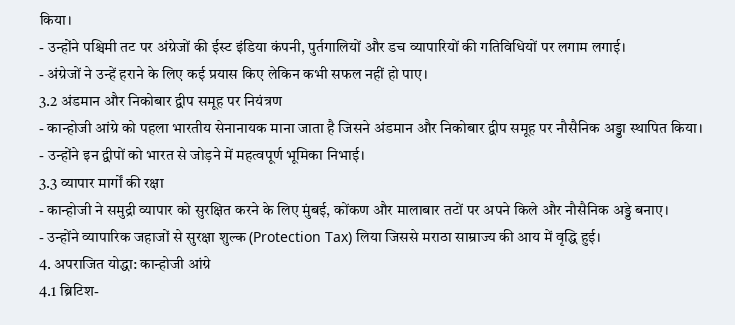किया।
- उन्होंने पश्चिमी तट पर अंग्रेजों की ईस्ट इंडिया कंपनी, पुर्तगालियों और डच व्यापारियों की गतिविधियों पर लगाम लगाई।
- अंग्रेजों ने उन्हें हराने के लिए कई प्रयास किए लेकिन कभी सफल नहीं हो पाए।
3.2 अंडमान और निकोबार द्वीप समूह पर नियंत्रण
- कान्होजी आंग्रे को पहला भारतीय सेनानायक माना जाता है जिसने अंडमान और निकोबार द्वीप समूह पर नौसैनिक अड्डा स्थापित किया।
- उन्होंने इन द्वीपों को भारत से जोड़ने में महत्वपूर्ण भूमिका निभाई।
3.3 व्यापार मार्गों की रक्षा
- कान्होजी ने समुद्री व्यापार को सुरक्षित करने के लिए मुंबई, कोंकण और मालाबार तटों पर अपने किले और नौसैनिक अड्डे बनाए।
- उन्होंने व्यापारिक जहाजों से सुरक्षा शुल्क (Protection Tax) लिया जिससे मराठा साम्राज्य की आय में वृद्धि हुई।
4. अपराजित योद्धा: कान्होजी आंग्रे
4.1 ब्रिटिश-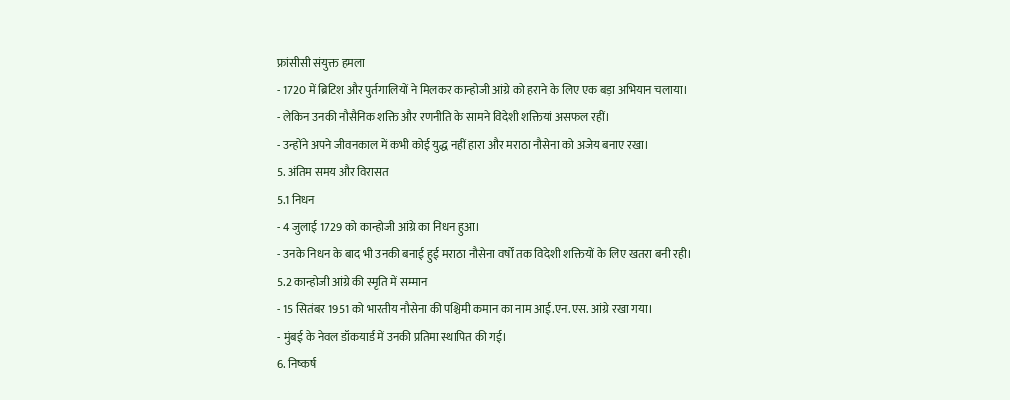फ्रांसीसी संयुक्त हमला
- 1720 में ब्रिटिश और पुर्तगालियों ने मिलकर कान्होजी आंग्रे को हराने के लिए एक बड़ा अभियान चलाया।
- लेकिन उनकी नौसैनिक शक्ति और रणनीति के सामने विदेशी शक्तियां असफल रहीं।
- उन्होंने अपने जीवनकाल में कभी कोई युद्ध नहीं हारा और मराठा नौसेना को अजेय बनाए रखा।
5. अंतिम समय और विरासत
5.1 निधन
- 4 जुलाई 1729 को कान्होजी आंग्रे का निधन हुआ।
- उनके निधन के बाद भी उनकी बनाई हुई मराठा नौसेना वर्षों तक विदेशी शक्तियों के लिए खतरा बनी रही।
5.2 कान्होजी आंग्रे की स्मृति में सम्मान
- 15 सितंबर 1951 को भारतीय नौसेना की पश्चिमी कमान का नाम आई.एन.एस. आंग्रे रखा गया।
- मुंबई के नेवल डॉकयार्ड में उनकी प्रतिमा स्थापित की गई।
6. निष्कर्ष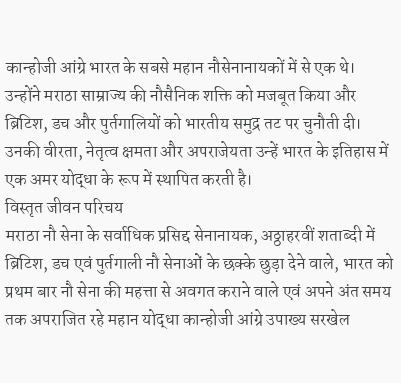कान्होजी आंग्रे भारत के सबसे महान नौसेनानायकों में से एक थे। उन्होंने मराठा साम्राज्य की नौसैनिक शक्ति को मजबूत किया और ब्रिटिश, डच और पुर्तगालियों को भारतीय समुद्र तट पर चुनौती दी। उनकी वीरता, नेतृत्व क्षमता और अपराजेयता उन्हें भारत के इतिहास में एक अमर योद्धा के रूप में स्थापित करती है।
विस्तृत जीवन परिचय
मराठा नौ सेना के सर्वाधिक प्रसिद्द सेनानायक, अठ्ठाहरवीं शताब्दी में ब्रिटिश, डच एवं पुर्तगाली नौ सेनाओं के छक्के छुड़ा देने वाले, भारत को प्रथम बार नौ सेना की महत्ता से अवगत कराने वाले एवं अपने अंत समय तक अपराजित रहे महान योद्धा कान्होजी आंग्रे उपाख्य सरखेल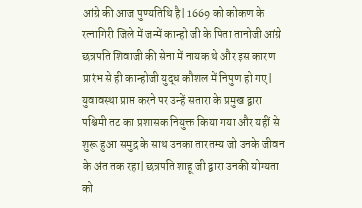आंग्रे की आज पुण्यतिथि है| 1669 को कोकण के रत्नागिरी जिले में जन्में कान्हो जी के पिता तानोजी आंग्रे छत्रपति शिवाजी की सेना में नायक थे और इस कारण प्रारंभ से ही कान्होजी युद्ध कौशल में निपुण हो गए| युवावस्था प्राप्त करने पर उन्हें सतारा के प्रमुख द्वारा पश्चिमी तट का प्रशासक नियुक्त किया गया और यहीं से शुरू हुआ समुद्र के साथ उनका तारतम्य जो उनके जीवन के अंत तक रहा| छत्रपति शाहू जी द्वारा उनकी योग्यता को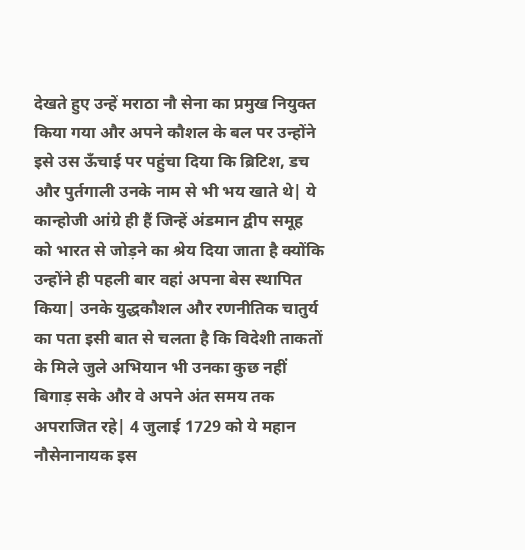देखते हुए उन्हें मराठा नौ सेना का प्रमुख नियुक्त किया गया और अपने कौशल के बल पर उन्होंने इसे उस ऊँचाई पर पहुंचा दिया कि ब्रिटिश, डच और पुर्तगाली उनके नाम से भी भय खाते थे| ये कान्होजी आंग्रे ही हैं जिन्हें अंडमान द्वीप समूह को भारत से जोड़ने का श्रेय दिया जाता है क्योंकि उन्होंने ही पहली बार वहां अपना बेस स्थापित किया| उनके युद्धकौशल और रणनीतिक चातुर्य का पता इसी बात से चलता है कि विदेशी ताकतों के मिले जुले अभियान भी उनका कुछ नहीं बिगाड़ सके और वे अपने अंत समय तक अपराजित रहे| 4 जुलाई 1729 को ये महान नौसेनानायक इस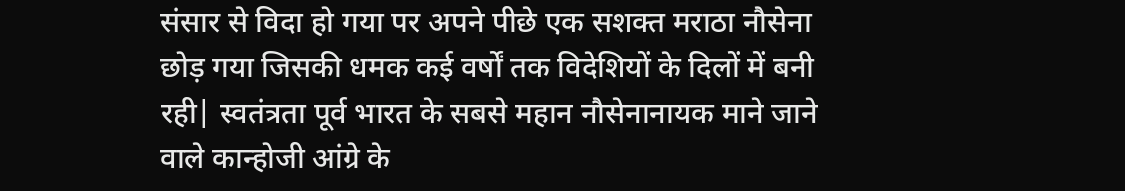संसार से विदा हो गया पर अपने पीछे एक सशक्त मराठा नौसेना छोड़ गया जिसकी धमक कई वर्षों तक विदेशियों के दिलों में बनी रही| स्वतंत्रता पूर्व भारत के सबसे महान नौसेनानायक माने जाने वाले कान्होजी आंग्रे के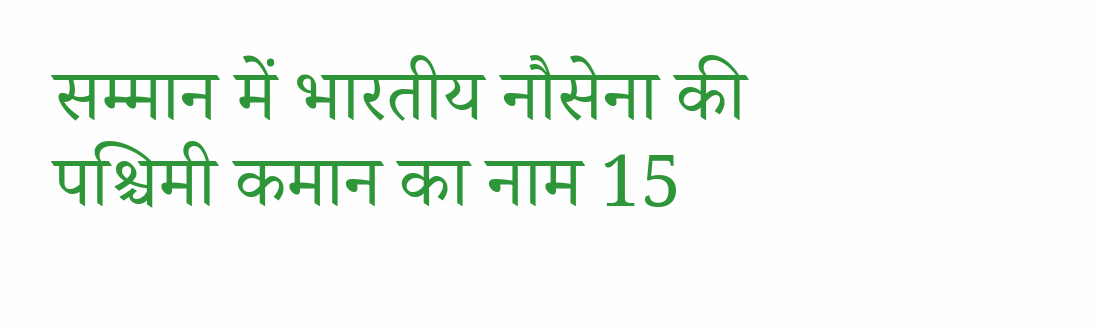सम्मान में भारतीय नौसेना की पश्चिमी कमान का नाम 15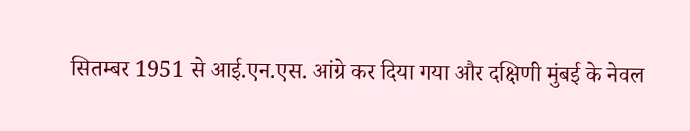सितम्बर 1951 से आई.एन.एस. आंग्रे कर दिया गया और दक्षिणी मुंबई के नेवल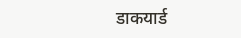डाकयार्ड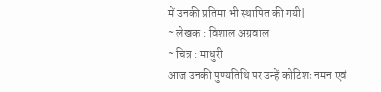में उनकी प्रतिमा भी स्थापित की गयी|
~ लेखक : विशाल अग्रवाल
~ चित्र : माधुरी
आज उनकी पुण्यतिथि पर उन्हें कोटिशः नमन एवं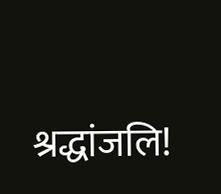श्रद्धांजलि!